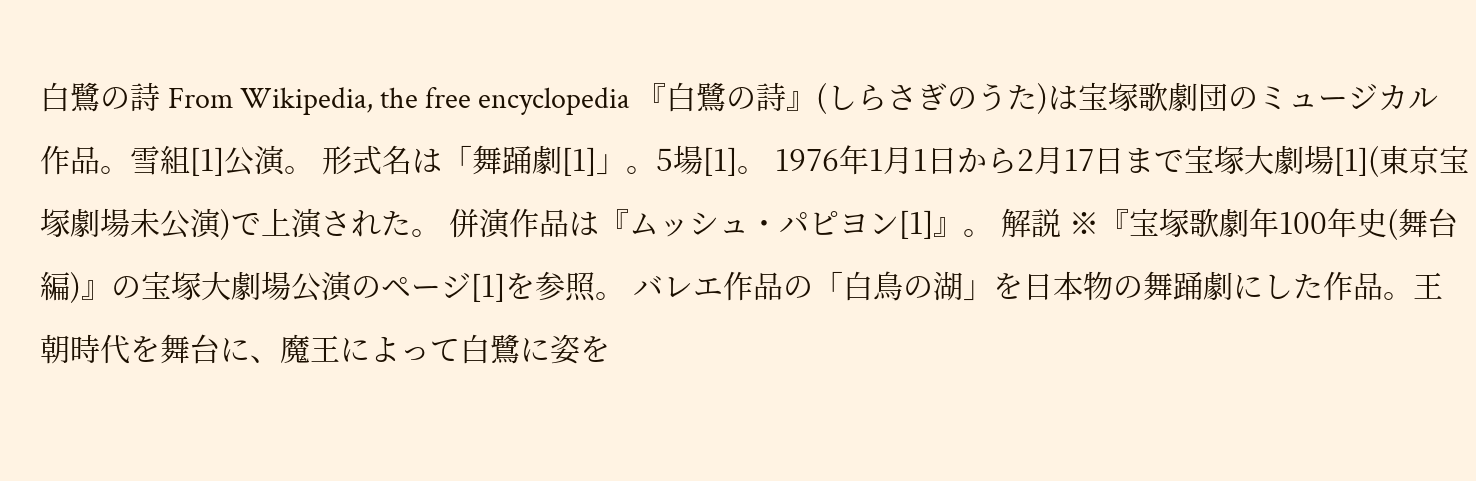白鷺の詩 From Wikipedia, the free encyclopedia 『白鷺の詩』(しらさぎのうた)は宝塚歌劇団のミュージカル作品。雪組[1]公演。 形式名は「舞踊劇[1]」。5場[1]。 1976年1月1日から2月17日まで宝塚大劇場[1](東京宝塚劇場未公演)で上演された。 併演作品は『ムッシュ・パピヨン[1]』。 解説 ※『宝塚歌劇年100年史(舞台編)』の宝塚大劇場公演のページ[1]を参照。 バレエ作品の「白鳥の湖」を日本物の舞踊劇にした作品。王朝時代を舞台に、魔王によって白鷺に姿を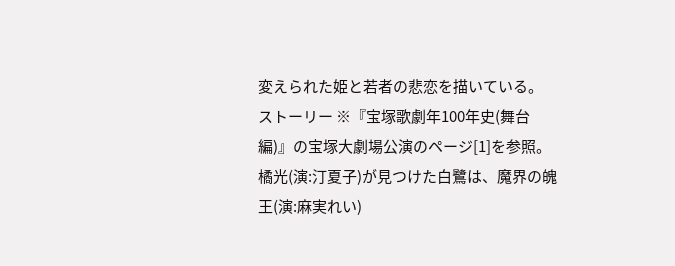変えられた姫と若者の悲恋を描いている。 ストーリー ※『宝塚歌劇年100年史(舞台編)』の宝塚大劇場公演のページ[1]を参照。 橘光(演:汀夏子)が見つけた白鷺は、魔界の魄王(演:麻実れい)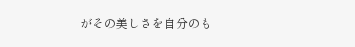がその美しさを自分のも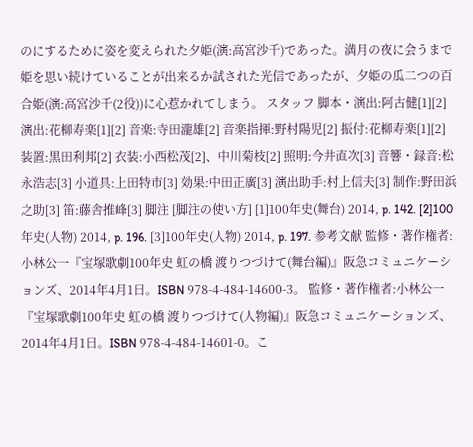のにするために姿を変えられた夕姫(演:高宮沙千)であった。満月の夜に会うまで姫を思い続けていることが出来るか試された光信であったが、夕姫の瓜二つの百合姫(演:高宮沙千(2役))に心惹かれてしまう。 スタッフ 脚本・演出:阿古健[1][2] 演出:花柳寿楽[1][2] 音楽:寺田瀧雄[2] 音楽指揮:野村陽児[2] 振付:花柳寿楽[1][2] 装置:黒田利邦[2] 衣装:小西松茂[2]、中川菊枝[2] 照明:今井直次[3] 音響・録音:松永浩志[3] 小道具:上田特市[3] 効果:中田正廣[3] 演出助手:村上信夫[3] 制作:野田浜之助[3] 笛:藤舎推峰[3] 脚注 [脚注の使い方] [1]100年史(舞台) 2014, p. 142. [2]100年史(人物) 2014, p. 196. [3]100年史(人物) 2014, p. 197. 参考文献 監修・著作権者:小林公一『宝塚歌劇100年史 虹の橋 渡りつづけて(舞台編)』阪急コミュニケーションズ、2014年4月1日。ISBN 978-4-484-14600-3。 監修・著作権者:小林公一『宝塚歌劇100年史 虹の橋 渡りつづけて(人物編)』阪急コミュニケーションズ、2014年4月1日。ISBN 978-4-484-14601-0。こ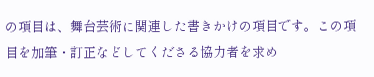の項目は、舞台芸術に関連した書きかけの項目です。この項目を加筆・訂正などしてくださる協力者を求め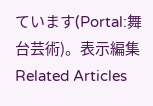ています(Portal:舞台芸術)。表示編集 Related Articles